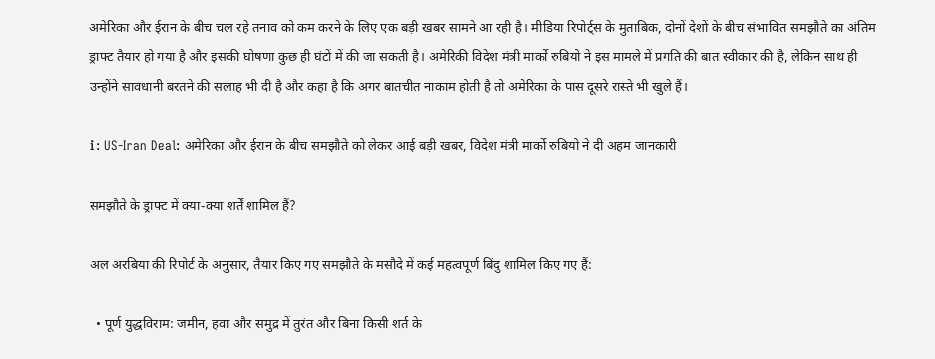अमेरिका और ईरान के बीच चल रहे तनाव को कम करने के लिए एक बड़ी खबर सामने आ रही है। मीडिया रिपोर्ट्स के मुताबिक, दोनों देशों के बीच संभावित समझौते का अंतिम ड्राफ्ट तैयार हो गया है और इसकी घोषणा कुछ ही घंटों में की जा सकती है। अमेरिकी विदेश मंत्री मार्को रुबियो ने इस मामले में प्रगति की बात स्वीकार की है, लेकिन साथ ही उन्होंने सावधानी बरतने की सलाह भी दी है और कहा है कि अगर बातचीत नाकाम होती है तो अमेरिका के पास दूसरे रास्ते भी खुले हैं।

ℹ: US-Iran Deal: अमेरिका और ईरान के बीच समझौते को लेकर आई बड़ी खबर, विदेश मंत्री मार्को रुबियो ने दी अहम जानकारी

समझौते के ड्राफ्ट में क्या-क्या शर्तें शामिल हैं?

अल अरबिया की रिपोर्ट के अनुसार, तैयार किए गए समझौते के मसौदे में कई महत्वपूर्ण बिंदु शामिल किए गए हैं:

  • पूर्ण युद्धविराम: जमीन, हवा और समुद्र में तुरंत और बिना किसी शर्त के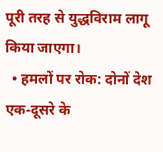पूरी तरह से युद्धविराम लागू किया जाएगा।
  • हमलों पर रोक: दोनों देश एक-दूसरे के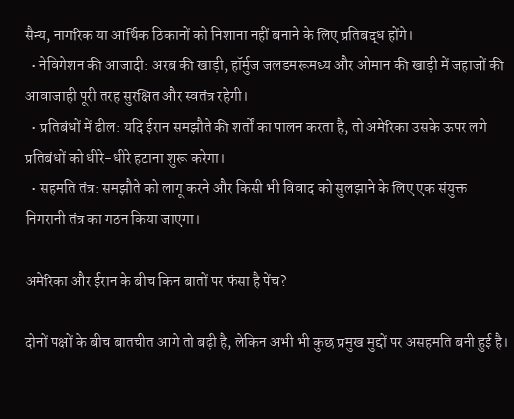सैन्य, नागरिक या आर्थिक ठिकानों को निशाना नहीं बनाने के लिए प्रतिबद्ध होंगे।
  • नेविगेशन की आजादी: अरब की खाड़ी, हॉर्मुज जलडमरूमध्य और ओमान की खाड़ी में जहाजों की आवाजाही पूरी तरह सुरक्षित और स्वतंत्र रहेगी।
  • प्रतिबंधों में ढील: यदि ईरान समझौते की शर्तों का पालन करता है, तो अमेरिका उसके ऊपर लगे प्रतिबंधों को धीरे-धीरे हटाना शुरू करेगा।
  • सहमति तंत्र: समझौते को लागू करने और किसी भी विवाद को सुलझाने के लिए एक संयुक्त निगरानी तंत्र का गठन किया जाएगा।

अमेरिका और ईरान के बीच किन बातों पर फंसा है पेंच?

दोनों पक्षों के बीच बातचीत आगे तो बढ़ी है, लेकिन अभी भी कुछ प्रमुख मुद्दों पर असहमति बनी हुई है।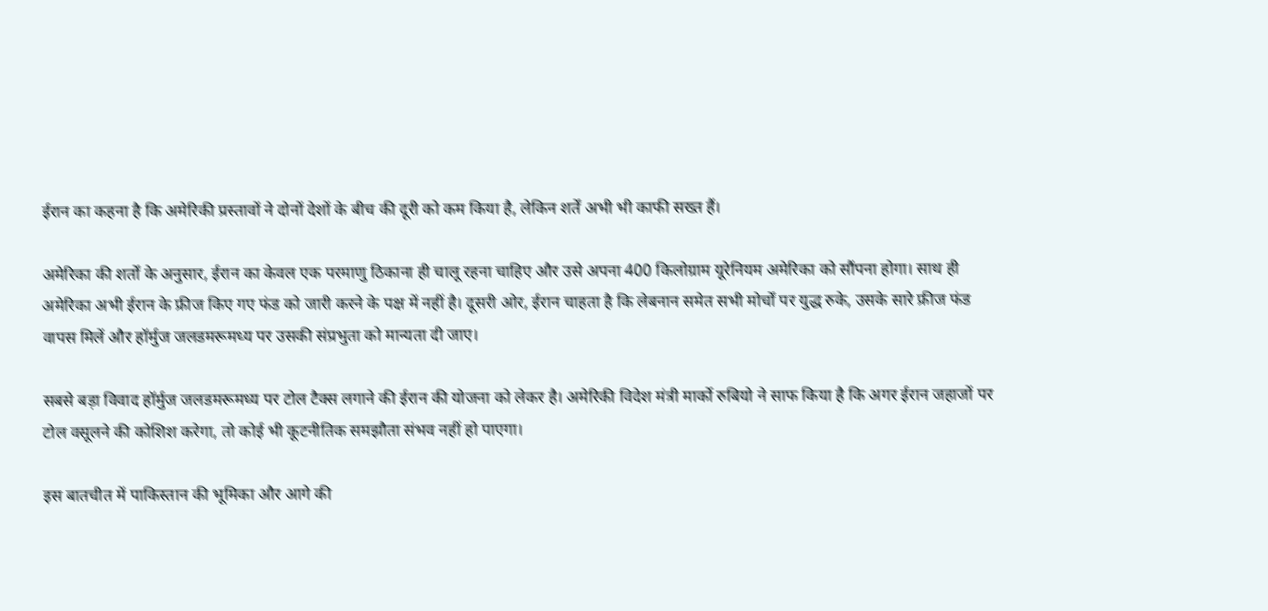ईरान का कहना है कि अमेरिकी प्रस्तावों ने दोनों देशों के बीच की दूरी को कम किया है, लेकिन शर्तें अभी भी काफी सख्त हैं।

अमेरिका की शर्तों के अनुसार, ईरान का केवल एक परमाणु ठिकाना ही चालू रहना चाहिए और उसे अपना 400 किलोग्राम यूरेनियम अमेरिका को सौंपना होगा। साथ ही अमेरिका अभी ईरान के फ्रीज किए गए फंड को जारी करने के पक्ष में नहीं है। दूसरी ओर, ईरान चाहता है कि लेबनान समेत सभी मोर्चों पर युद्ध रुके, उसके सारे फ्रीज फंड वापस मिलें और हॉर्मुज जलडमरूमध्य पर उसकी संप्रभुता को मान्यता दी जाए।

सबसे बड़ा विवाद हॉर्मुज जलडमरूमध्य पर टोल टैक्स लगाने की ईरान की योजना को लेकर है। अमेरिकी विदेश मंत्री मार्को रुबियो ने साफ किया है कि अगर ईरान जहाजों पर टोल वसूलने की कोशिश करेगा, तो कोई भी कूटनीतिक समझौता संभव नहीं हो पाएगा।

इस बातचीत में पाकिस्तान की भूमिका और आगे की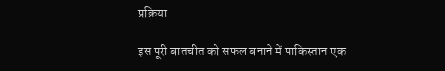प्रक्रिया

इस पूरी बातचीत को सफल बनाने में पाकिस्तान एक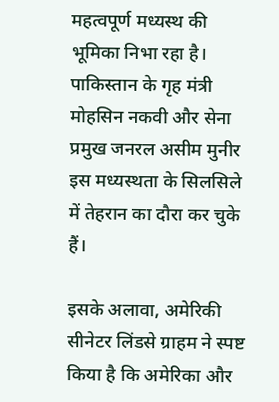महत्वपूर्ण मध्यस्थ की भूमिका निभा रहा है। पाकिस्तान के गृह मंत्री मोहसिन नकवी और सेना प्रमुख जनरल असीम मुनीर इस मध्यस्थता के सिलसिले में तेहरान का दौरा कर चुके हैं।

इसके अलावा, अमेरिकी सीनेटर लिंडसे ग्राहम ने स्पष्ट किया है कि अमेरिका और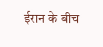ईरान के बीच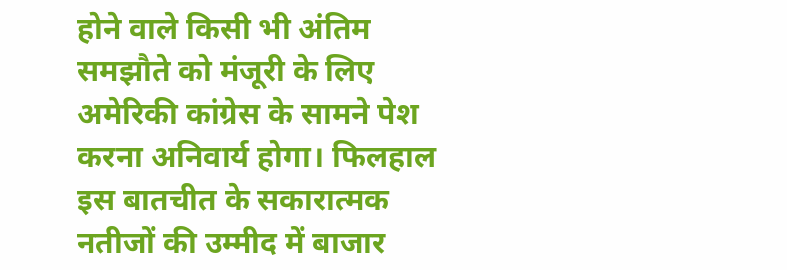होने वाले किसी भी अंतिम समझौते को मंजूरी के लिए अमेरिकी कांग्रेस के सामने पेश करना अनिवार्य होगा। फिलहाल इस बातचीत के सकारात्मक नतीजों की उम्मीद में बाजार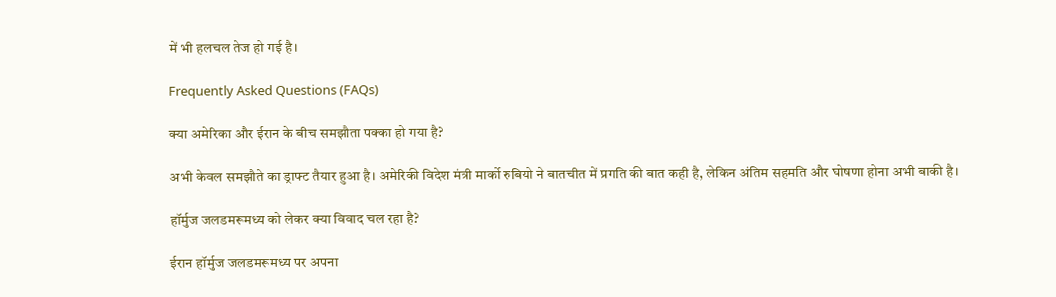में भी हलचल तेज हो गई है।

Frequently Asked Questions (FAQs)

क्या अमेरिका और ईरान के बीच समझौता पक्का हो गया है?

अभी केवल समझौते का ड्राफ्ट तैयार हुआ है। अमेरिकी विदेश मंत्री मार्को रुबियो ने बातचीत में प्रगति की बात कही है, लेकिन अंतिम सहमति और घोषणा होना अभी बाकी है।

हॉर्मुज जलडमरूमध्य को लेकर क्या विवाद चल रहा है?

ईरान हॉर्मुज जलडमरूमध्य पर अपना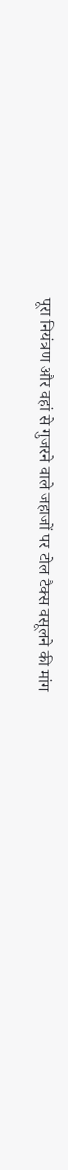पूरा नियंत्रण और वहां से गुजरने वाले जहाजों पर टोल टैक्स वसूलने की मांग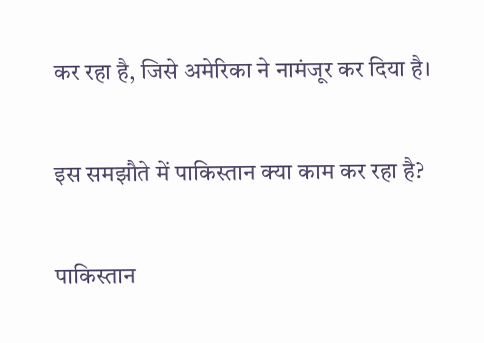कर रहा है, जिसे अमेरिका ने नामंजूर कर दिया है।

इस समझौते में पाकिस्तान क्या काम कर रहा है?

पाकिस्तान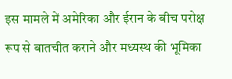इस मामले में अमेरिका और ईरान के बीच परोक्ष रूप से बातचीत कराने और मध्यस्थ की भूमिका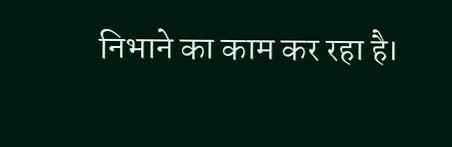निभाने का काम कर रहा है।